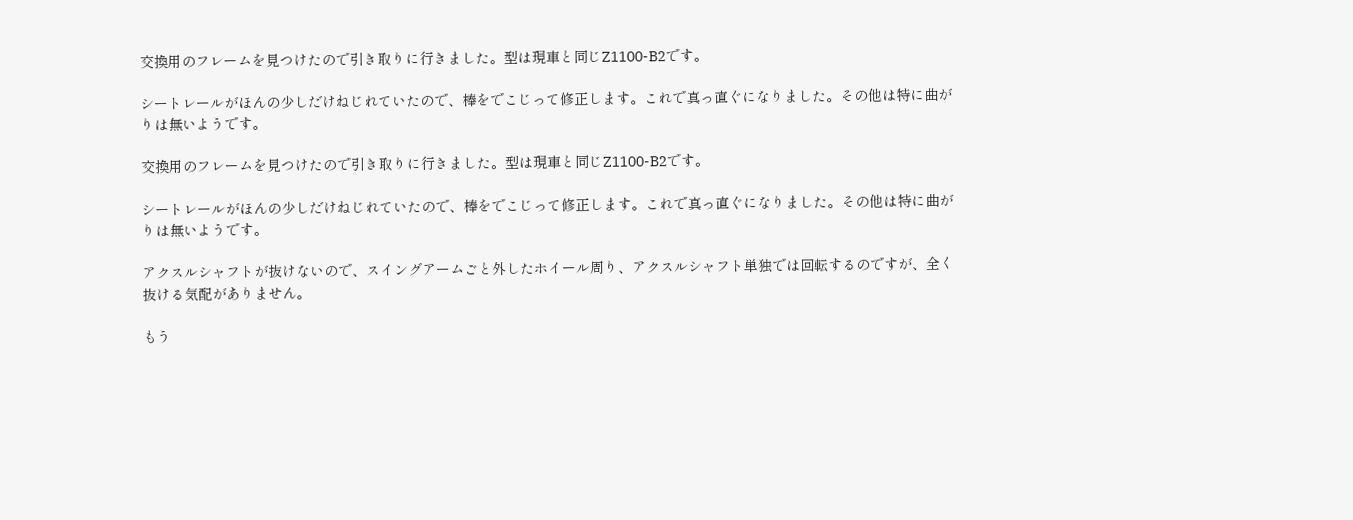交換用のフレームを見つけたので引き取りに行きました。型は現車と同じZ1100-B2です。

シートレールがほんの少しだけねじれていたので、棒をでこじって修正します。これで真っ直ぐになりました。その他は特に曲がりは無いようです。

交換用のフレームを見つけたので引き取りに行きました。型は現車と同じZ1100-B2です。

シートレールがほんの少しだけねじれていたので、棒をでこじって修正します。これで真っ直ぐになりました。その他は特に曲がりは無いようです。

アクスルシャフトが抜けないので、スイングアームごと外したホイール周り、アクスルシャフト単独では回転するのですが、全く抜ける気配がありません。

もう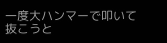一度大ハンマーで叩いて抜こうと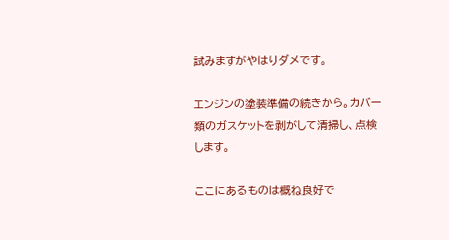試みますがやはりダメです。

エンジンの塗装準備の続きから。カバー類のガスケットを剥がして清掃し、点検します。

ここにあるものは概ね良好で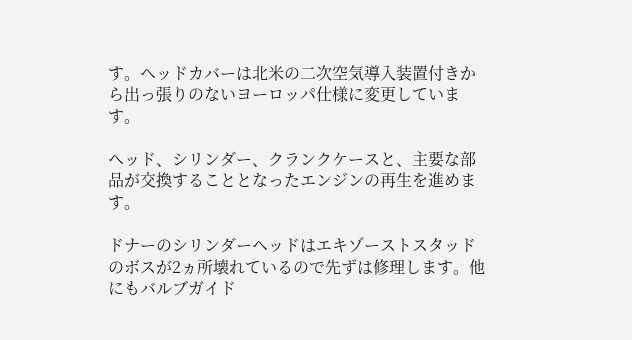す。ヘッドカバーは北米の二次空気導入装置付きから出っ張りのないヨーロッパ仕様に変更しています。

ヘッド、シリンダー、クランクケースと、主要な部品が交換することとなったエンジンの再生を進めます。

ドナーのシリンダーヘッドはエキゾーストスタッドのボスが2ヵ所壊れているので先ずは修理します。他にもバルブガイド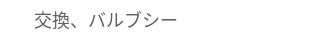交換、バルブシー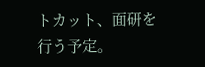トカット、面研を行う予定。